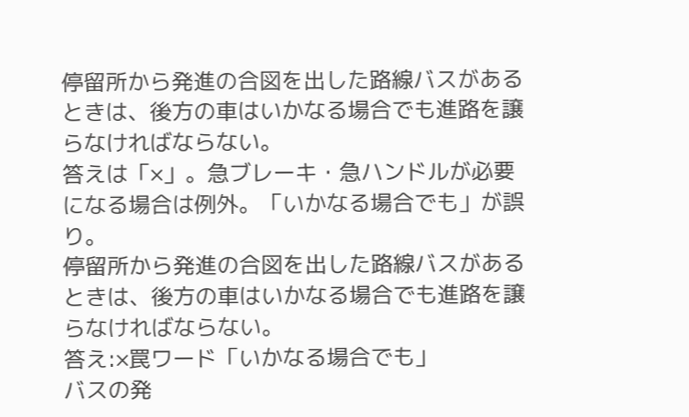停留所から発進の合図を出した路線バスがあるときは、後方の車はいかなる場合でも進路を譲らなければならない。
答えは「×」。急ブレーキ・急ハンドルが必要になる場合は例外。「いかなる場合でも」が誤り。
停留所から発進の合図を出した路線バスがあるときは、後方の車はいかなる場合でも進路を譲らなければならない。
答え:×罠ワード「いかなる場合でも」
バスの発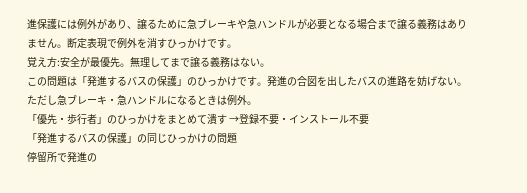進保護には例外があり、譲るために急ブレーキや急ハンドルが必要となる場合まで譲る義務はありません。断定表現で例外を消すひっかけです。
覚え方:安全が最優先。無理してまで譲る義務はない。
この問題は「発進するバスの保護」のひっかけです。発進の合図を出したバスの進路を妨げない。ただし急ブレーキ・急ハンドルになるときは例外。
「優先・歩行者」のひっかけをまとめて潰す →登録不要・インストール不要
「発進するバスの保護」の同じひっかけの問題
停留所で発進の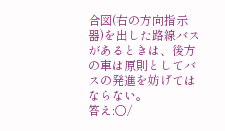合図(右の方向指示器)を出した路線バスがあるときは、後方の車は原則としてバスの発進を妨げてはならない。
答え:○/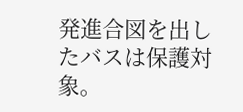発進合図を出したバスは保護対象。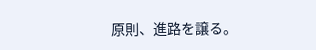原則、進路を譲る。